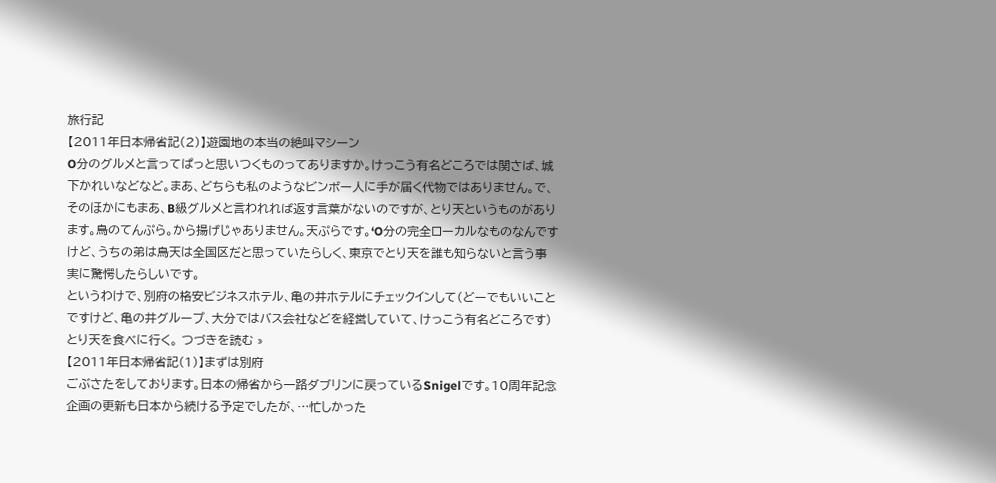旅行記
【2011年日本帰省記(2)】遊園地の本当の絶叫マシーン
O分のグルメと言ってぱっと思いつくものってありますか。けっこう有名どころでは関さば、城下かれいなどなど。まあ、どちらも私のようなビンボー人に手が届く代物ではありません。で、そのほかにもまあ、B級グルメと言われれば返す言葉がないのですが、とり天というものがあります。鳥のてんぷら。から揚げじゃありません。天ぷらです。‘O分の完全ローカルなものなんですけど、うちの弟は鳥天は全国区だと思っていたらしく、東京でとり天を誰も知らないと言う事実に驚愕したらしいです。
というわけで、別府の格安ビジネスホテル、亀の井ホテルにチェックインして(どーでもいいことですけど、亀の井グループ、大分ではバス会社などを経営していて、けっこう有名どころです)とり天を食べに行く。 つづきを読む »
【2011年日本帰省記(1)】まずは別府
ごぶさたをしております。日本の帰省から一路ダブリンに戻っているSnigelです。10周年記念企画の更新も日本から続ける予定でしたが、…忙しかった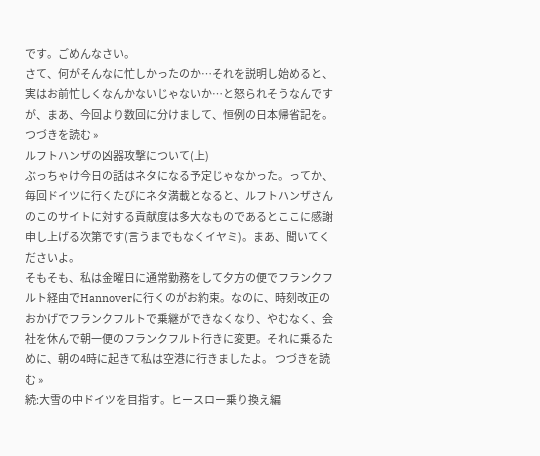です。ごめんなさい。
さて、何がそんなに忙しかったのか…それを説明し始めると、実はお前忙しくなんかないじゃないか…と怒られそうなんですが、まあ、今回より数回に分けまして、恒例の日本帰省記を。 つづきを読む »
ルフトハンザの凶器攻撃について(上)
ぶっちゃけ今日の話はネタになる予定じゃなかった。ってか、毎回ドイツに行くたびにネタ満載となると、ルフトハンザさんのこのサイトに対する貢献度は多大なものであるとここに感謝申し上げる次第です(言うまでもなくイヤミ)。まあ、聞いてくださいよ。
そもそも、私は金曜日に通常勤務をして夕方の便でフランクフルト経由でHannoverに行くのがお約束。なのに、時刻改正のおかげでフランクフルトで乗継ができなくなり、やむなく、会社を休んで朝一便のフランクフルト行きに変更。それに乗るために、朝の4時に起きて私は空港に行きましたよ。 つづきを読む »
続:大雪の中ドイツを目指す。ヒースロー乗り換え編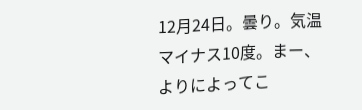12月24日。曇り。気温マイナス10度。まー、よりによってこ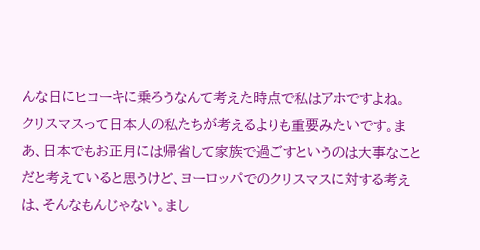んな日にヒコーキに乗ろうなんて考えた時点で私はアホですよね。
クリスマスって日本人の私たちが考えるよりも重要みたいです。まあ、日本でもお正月には帰省して家族で過ごすというのは大事なことだと考えていると思うけど、ヨーロッパでのクリスマスに対する考えは、そんなもんじゃない。まし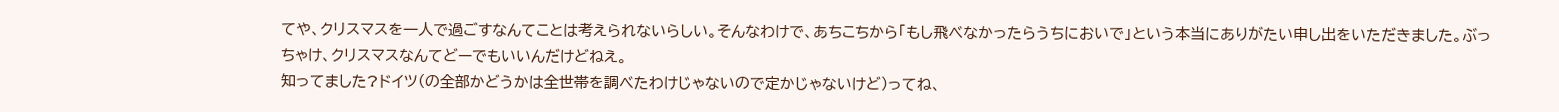てや、クリスマスを一人で過ごすなんてことは考えられないらしい。そんなわけで、あちこちから「もし飛べなかったらうちにおいで」という本当にありがたい申し出をいただきました。ぶっちゃけ、クリスマスなんてどーでもいいんだけどねえ。
知ってました?ドイツ(の全部かどうかは全世帯を調べたわけじゃないので定かじゃないけど)ってね、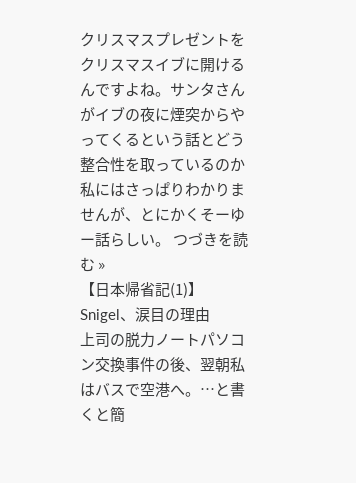クリスマスプレゼントをクリスマスイブに開けるんですよね。サンタさんがイブの夜に煙突からやってくるという話とどう整合性を取っているのか私にはさっぱりわかりませんが、とにかくそーゆー話らしい。 つづきを読む »
【日本帰省記(1)】Snigel、涙目の理由
上司の脱力ノートパソコン交換事件の後、翌朝私はバスで空港へ。…と書くと簡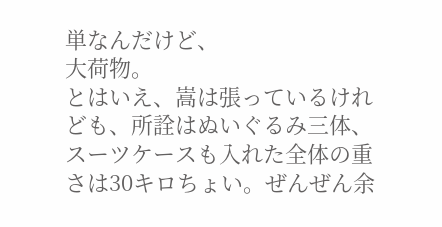単なんだけど、
大荷物。
とはいえ、嵩は張っているけれども、所詮はぬいぐるみ三体、スーツケースも入れた全体の重さは30キロちょい。ぜんぜん余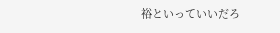裕といっていいだろ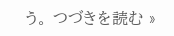う。 つづきを読む »